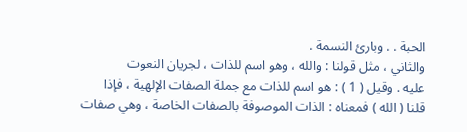الحبة . . وبارئ النسمة .
والثاني ، مثل قولنا : والله ، وهو اسم للذات ، لجريان النعوت
عليه . وقيل ( 1 ) : هو اسم للذات مع جملة الصفات الإلهية ، فإذا
قلنا ( الله ) فمعناه : الذات الموصوفة بالصفات الخاصة ، وهي صفات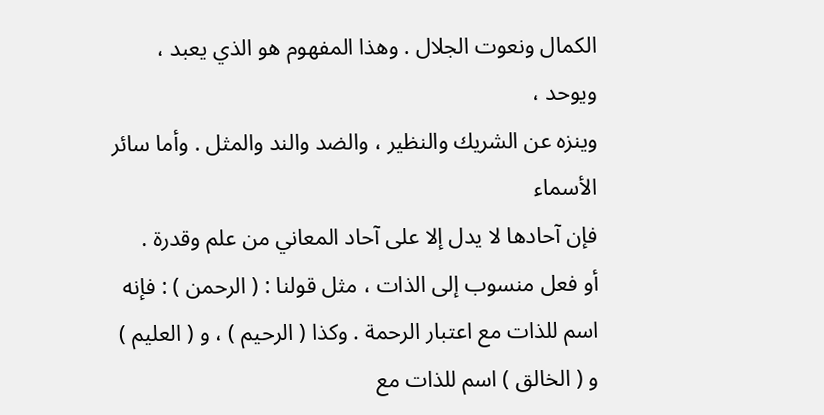الكمال ونعوت الجلال . وهذا المفهوم هو الذي يعبد ، ويوحد ،
وينزه عن الشريك والنظير ، والضد والند والمثل . وأما سائر الأسماء
فإن آحادها لا يدل إلا على آحاد المعاني من علم وقدرة .
أو فعل منسوب إلى الذات ، مثل قولنا : ( الرحمن ) : فإنه
اسم للذات مع اعتبار الرحمة . وكذا ( الرحيم ) ، و ( العليم )
و ( الخالق ) اسم للذات مع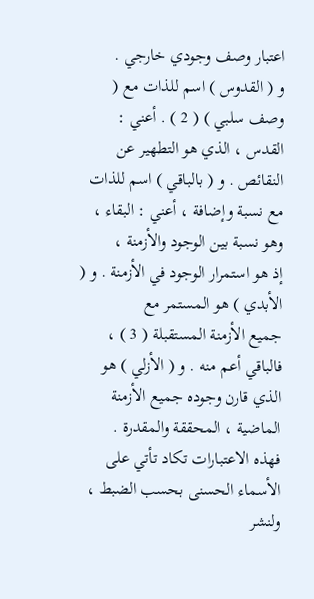اعتبار وصف وجودي خارجي .
و ( القدوس ) اسم للذات مع ( وصف سلبي ) ( 2 ) . أعني :
القدس ، الذي هو التطهير عن النقائص . و ( بالباقي ) اسم للذات
مع نسبة وإضافة ، أعني : البقاء ، وهو نسبة بين الوجود والأزمنة ،
إذ هو استمرار الوجود في الأزمنة . و ( الأبدي ) هو المستمر مع
جميع الأزمنة المستقبلة ( 3 ) ، فالباقي أعم منه . و ( الأزلي ) هو
الذي قارن وجوده جميع الأزمنة الماضية ، المحققة والمقدرة .
فهذه الاعتبارات تكاد تأتي على الأسماء الحسنى بحسب الضبط ،
ولنشر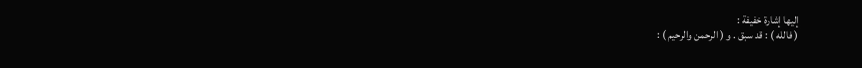إليها إشارة خفيفة :
( فالله ) : قد سبق . و ( الرحمن والرحيم ) :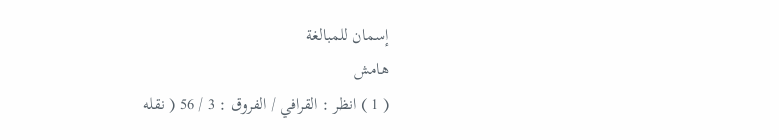إسمان للمبالغة
هامش
( 1 ) انظر : القرافي / الفروق : 3 / 56 ( نقله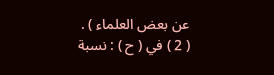عن بعض العلماء ) .
( 2 ) في ( ح ) : نسبة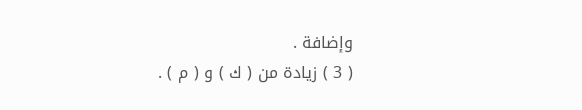وإضافة .
( 3 ) زيادة من ( ك ) و ( م ) .